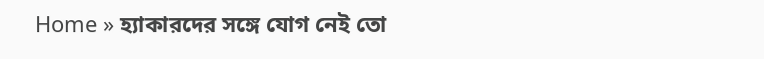Home » হ্যাকারদের সঙ্গে যোগ নেই তো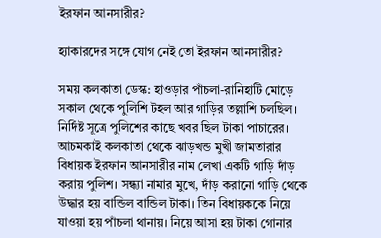ইরফান আনসারীর?

হ্যাকারদের সঙ্গে যোগ নেই তো ইরফান আনসারীর?

সময় কলকাতা ডেস্ক: হাওড়ার পাঁচলা-রানিহাটি মোড়ে সকাল থেকে পুলিশি টহল আর গাড়ির তল্লাশি চলছিল। নির্দিষ্ট সূত্রে পুলিশের কাছে খবর ছিল টাকা পাচারের। আচমকাই কলকাতা থেকে ঝাড়খন্ড মুখী জামতারার বিধায়ক ইরফান আনসারীর নাম লেখা একটি গাড়ি দাঁড় করায় পুলিশ। সন্ধ্যা নামার মুখে, দাঁড় করানো গাড়ি থেকে উদ্ধার হয় বান্ডিল বান্ডিল টাকা। তিন বিধায়ককে নিয়ে যাওয়া হয় পাঁচলা থানায়। নিয়ে আসা হয় টাকা গোনার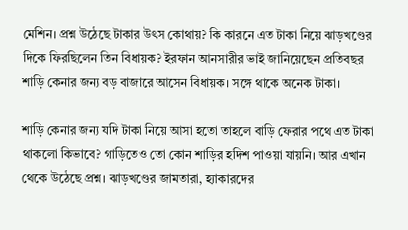মেশিন। প্রশ্ন উঠেছে টাকার উৎস কোথায়? কি কারনে এত টাকা নিয়ে ঝাড়খণ্ডের দিকে ফিরছিলেন তিন বিধায়ক? ইরফান আনসারীর ভাই জানিয়েছেন প্রতিবছর শাড়ি কেনার জন্য বড় বাজারে আসেন বিধায়ক। সঙ্গে থাকে অনেক টাকা।

শাড়ি কেনার জন্য যদি টাকা নিয়ে আসা হতো তাহলে বাড়ি ফেরার পথে এত টাকা থাকলো কিভাবে? গাড়িতেও তো কোন শাড়ির হদিশ পাওয়া যায়নি। আর এখান থেকে উঠেছে প্রশ্ন। ঝাড়খণ্ডের জামতারা, হ্যাকারদের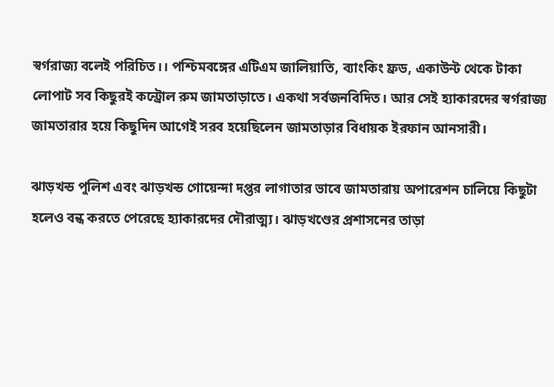স্বর্গরাজ্য বলেই পরিচিত।। পশ্চিমবঙ্গের এটিএম জালিয়াতি, ব্যাংকিং ফ্রড, একাউন্ট থেকে টাকা লোপাট সব কিছুরই কন্ট্রোল রুম জামতাড়াতে। একথা সর্বজনবিদিত। আর সেই হ্যাকারদের স্বর্গরাজ্য জামতারার হয়ে কিছুদিন আগেই সরব হয়েছিলেন জামতাড়ার বিধায়ক ইরফান আনসারী।

ঝাড়খন্ড পুলিশ এবং ঝাড়খন্ড গোয়েন্দা দপ্তর লাগাতার ভাবে জামতারায় অপারেশন চালিয়ে কিছুটা হলেও বন্ধ করতে পেরেছে হ্যাকারদের দৌরাত্ম্য। ঝাড়খণ্ডের প্রশাসনের তাড়া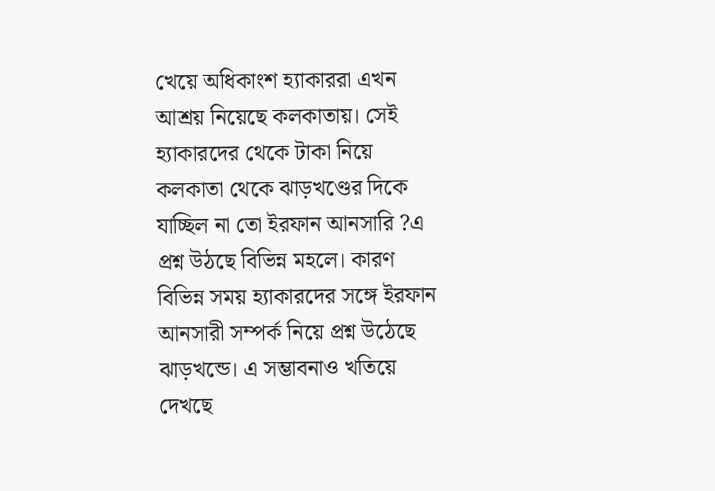খেয়ে অধিকাংশ হ্যাকাররা এখন আশ্রয় নিয়েছে কলকাতায়। সেই হ্যাকারদের থেকে টাকা নিয়ে কলকাতা থেকে ঝাড়খণ্ডের দিকে যাচ্ছিল না তো ইরফান আনসারি ?এ প্রশ্ন উঠছে বিভিন্ন মহলে। কারণ বিভিন্ন সময় হ্যাকারদের সঙ্গে ইরফান আনসারী সম্পর্ক নিয়ে প্রশ্ন উঠেছে ঝাড়খন্ডে। এ সম্ভাবনাও খতিয়ে দেখছে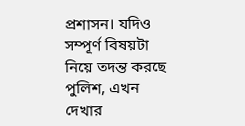প্রশাসন। যদিও সম্পূর্ণ বিষয়টা নিয়ে তদন্ত করছে পুলিশ, এখন দেখার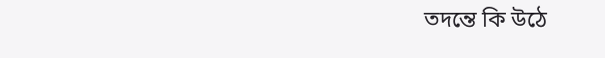তদন্তে কি উঠে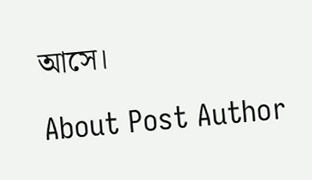আসে।

About Post Author